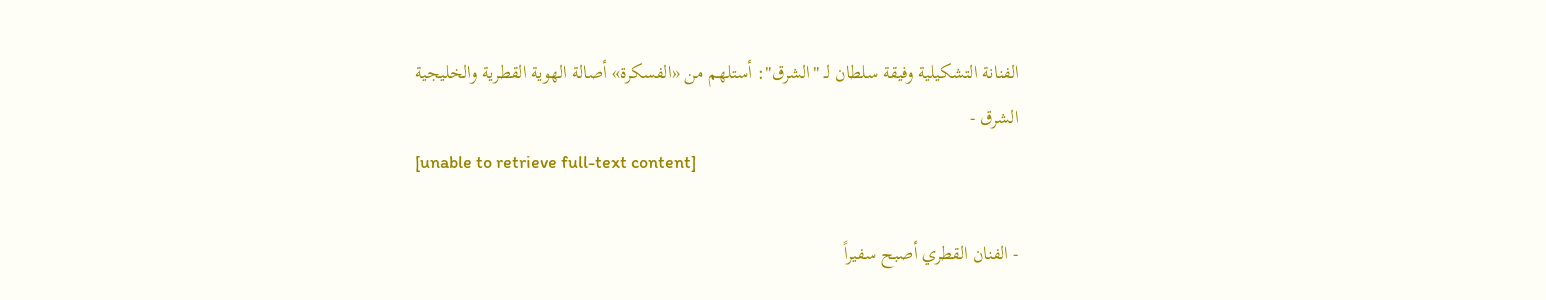الفنانة التشكيلية وفيقة سلطان لـ "الشرق": أستلهم من «الفسكرة» أصالة الهوية القطرية والخليجية
الشرق -
[unable to retrieve full-text content]

- الفنان القطري أصبح سفيراً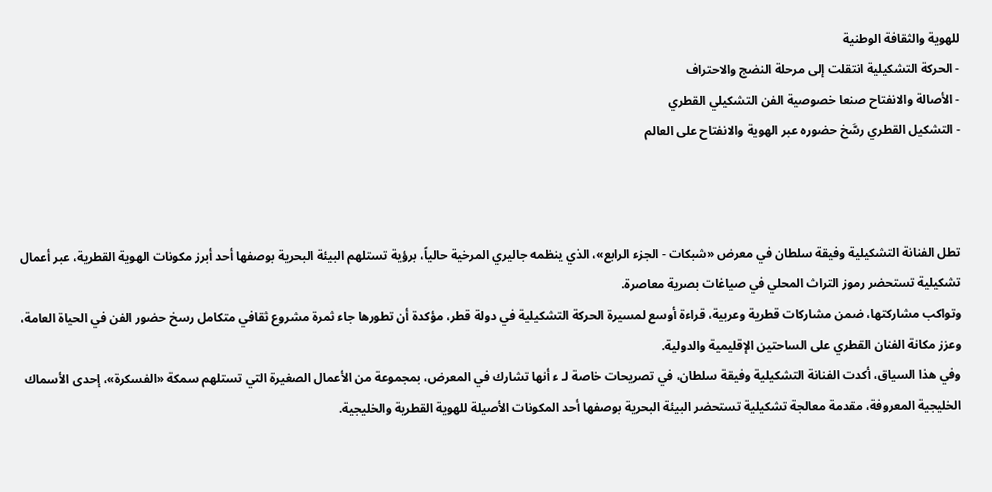للهوية والثقافة الوطنية
- الحركة التشكيلية انتقلت إلى مرحلة النضج والاحتراف
- الأصالة والانفتاح صنعا خصوصية الفن التشكيلي القطري
- التشكيل القطري رسَّخ حضوره عبر الهوية والانفتاح على العالم



تطل الفنانة التشكيلية وفيقة سلطان في معرض «شبكات - الجزء الرابع»، الذي ينظمه جاليري المرخية حالياً، برؤية تستلهم البيئة البحرية بوصفها أحد أبرز مكونات الهوية القطرية، عبر أعمال تشكيلية تستحضر رموز التراث المحلي في صياغات بصرية معاصرة.
وتواكب مشاركتها، ضمن مشاركات قطرية وعربية، قراءة أوسع لمسيرة الحركة التشكيلية في دولة قطر، مؤكدة أن تطورها جاء ثمرة مشروع ثقافي متكامل رسخ حضور الفن في الحياة العامة، وعزز مكانة الفنان القطري على الساحتين الإقليمية والدولية.
وفي هذا السياق، أكدت الفنانة التشكيلية وفيقة سلطان، في تصريحات خاصة لـ ء أنها تشارك في المعرض، بمجموعة من الأعمال الصغيرة التي تستلهم سمكة «الفسكرة»، إحدى الأسماك الخليجية المعروفة، مقدمة معالجة تشكيلية تستحضر البيئة البحرية بوصفها أحد المكونات الأصيلة للهوية القطرية والخليجية.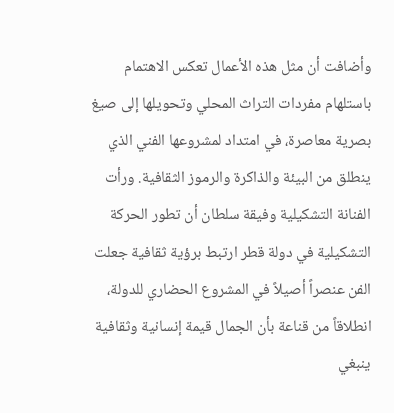وأضافت أن مثل هذه الأعمال تعكس الاهتمام باستلهام مفردات التراث المحلي وتحويلها إلى صيغ بصرية معاصرة، في امتداد لمشروعها الفني الذي ينطلق من البيئة والذاكرة والرموز الثقافية. ورأت الفنانة التشكيلية وفيقة سلطان أن تطور الحركة التشكيلية في دولة قطر ارتبط برؤية ثقافية جعلت الفن عنصراً أصيلاً في المشروع الحضاري للدولة، انطلاقاً من قناعة بأن الجمال قيمة إنسانية وثقافية ينبغي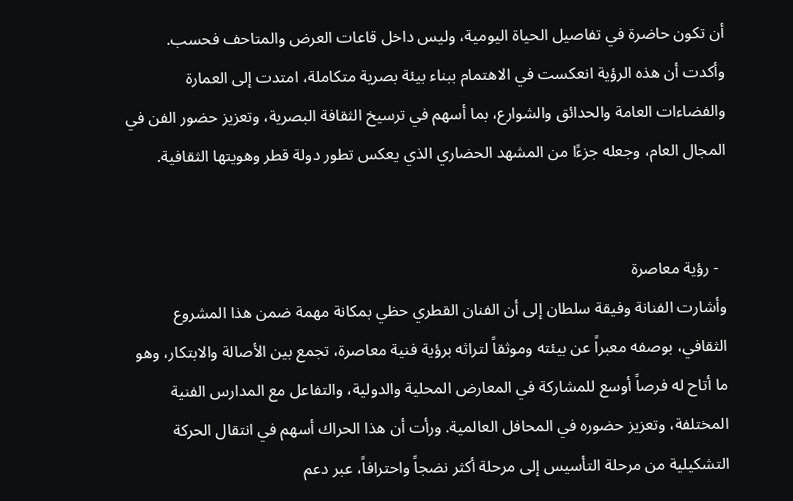أن تكون حاضرة في تفاصيل الحياة اليومية، وليس داخل قاعات العرض والمتاحف فحسب.  وأكدت أن هذه الرؤية انعكست في الاهتمام ببناء بيئة بصرية متكاملة، امتدت إلى العمارة والفضاءات العامة والحدائق والشوارع، بما أسهم في ترسيخ الثقافة البصرية، وتعزيز حضور الفن في المجال العام، وجعله جزءًا من المشهد الحضاري الذي يعكس تطور دولة قطر وهويتها الثقافية.


  - رؤية معاصرة
وأشارت الفنانة وفيقة سلطان إلى أن الفنان القطري حظي بمكانة مهمة ضمن هذا المشروع الثقافي، بوصفه معبراً عن بيئته وموثقاً لتراثه برؤية فنية معاصرة، تجمع بين الأصالة والابتكار، وهو ما أتاح له فرصاً أوسع للمشاركة في المعارض المحلية والدولية، والتفاعل مع المدارس الفنية المختلفة، وتعزيز حضوره في المحافل العالمية. ورأت أن هذا الحراك أسهم في انتقال الحركة التشكيلية من مرحلة التأسيس إلى مرحلة أكثر نضجاً واحترافاً، عبر دعم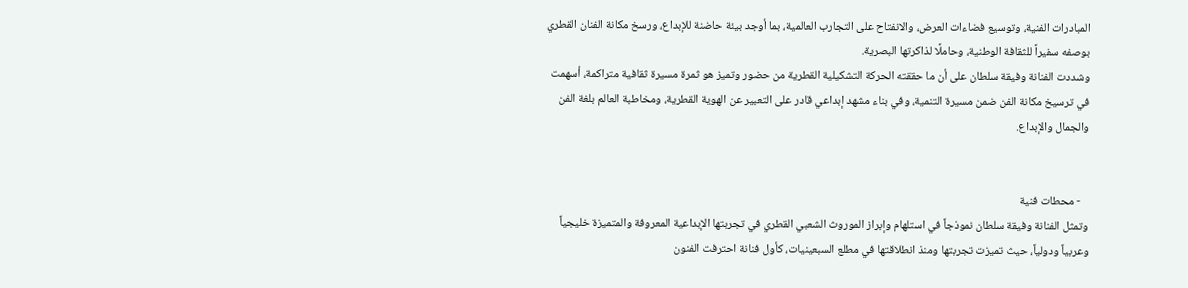المبادرات الفنية، وتوسيع فضاءات العرض، والانفتاح على التجارب العالمية، بما أوجد بيئة حاضنة للإبداع، ورسخ مكانة الفنان القطري بوصفه سفيراً للثقافة الوطنية، وحاملًا لذاكرتها البصرية.
وشددت الفنانة وفيقة سلطان على أن ما حققته الحركة التشكيلية القطرية من حضور وتميز هو ثمرة مسيرة ثقافية متراكمة، أسهمت في ترسيخ مكانة الفن ضمن مسيرة التنمية، وفي بناء مشهد إبداعي قادر على التعبير عن الهوية القطرية، ومخاطبة العالم بلغة الفن والجمال والإبداع.


   - محطات فنية
وتمثل الفنانة وفيقة سلطان نموذجاً في استلهام وإبراز الموروث الشعبي القطري في تجربتها الإبداعية المعروفة والمتميزة خليجياً وعربياً ودولياً، حيث تميزت تجربتها ومنذ انطلاقتها في مطلع السبعينيات، كأول فنانة احترفت الفنون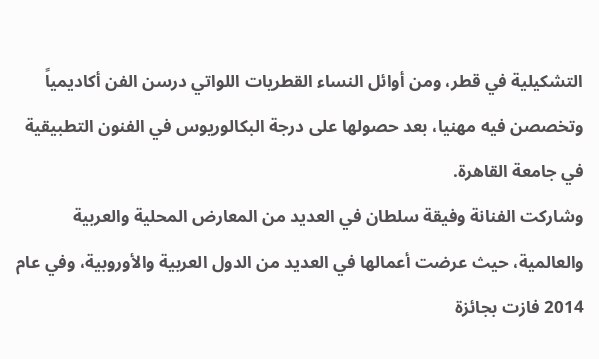التشكيلية في قطر، ومن أوائل النساء القطريات اللواتي درسن الفن أكاديمياً وتخصصن فيه مهنيا، بعد حصولها على درجة البكالوريوس في الفنون التطبيقية في جامعة القاهرة.
وشاركت الفنانة وفيقة سلطان في العديد من المعارض المحلية والعربية والعالمية، حيث عرضت أعمالها في العديد من الدول العربية والأوروبية، وفي عام 2014 فازت بجائزة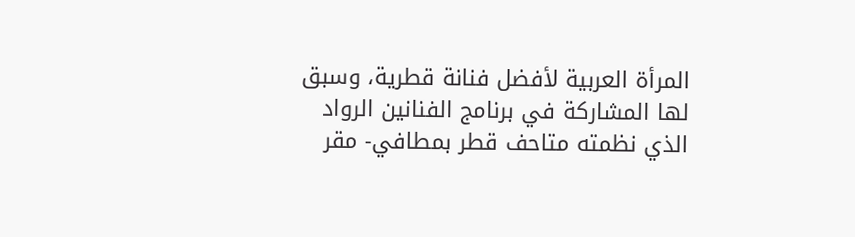المرأة العربية لأفضل فنانة قطرية، وسبق لها المشاركة في برنامج الفنانين الرواد الذي نظمته متاحف قطر بمطافي- مقر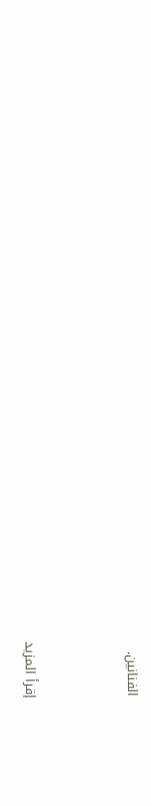الفنانين.



إقرأ المزيد